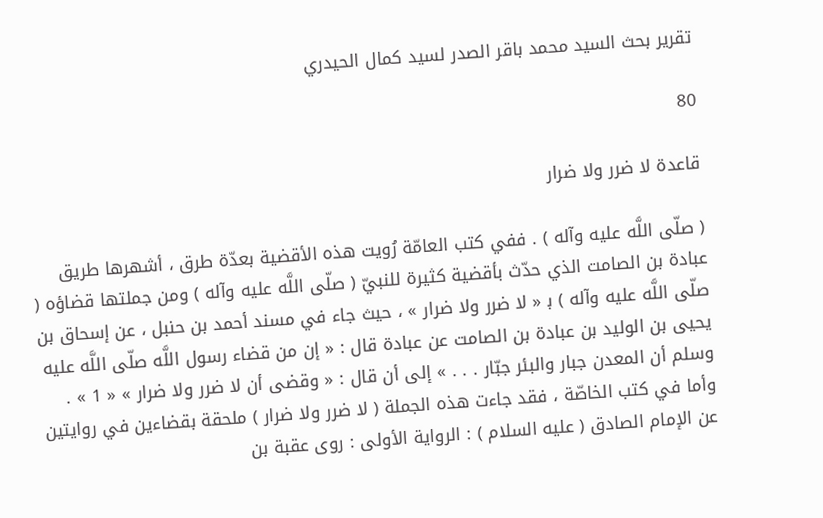تقرير بحث السيد محمد باقر الصدر لسيد كمال الحيدري

80

قاعدة لا ضرر ولا ضرار

( صلّى اللَّه عليه وآله ) . ففي كتب العامّة رُويت هذه الأقضية بعدّة طرق ، أشهرها طريق عبادة بن الصامت الذي حدّث بأقضية كثيرة للنبيّ ( صلّى اللَّه عليه وآله ) ومن جملتها قضاؤه ( صلّى اللَّه عليه وآله ) ب‍ « لا ضرر ولا ضرار » ، حيث جاء في مسند أحمد بن حنبل ، عن إسحاق بن يحيى بن الوليد بن عبادة بن الصامت عن عبادة قال : « إن من قضاء رسول اللَّه صلّى اللَّه عليه وسلم أن المعدن جبار والبئر جبّار . . . » إلى أن قال : « وقضى أن لا ضرر ولا ضرار » « 1 » . وأما في كتب الخاصّة ، فقد جاءت هذه الجملة ( لا ضرر ولا ضرار ) ملحقة بقضاءين في روايتين عن الإمام الصادق ( عليه السلام ) : الرواية الأولى : روى عقبة بن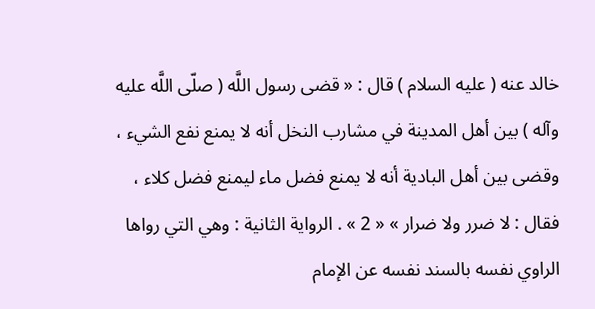خالد عنه ( عليه السلام ) قال : « قضى رسول اللَّه ( صلّى اللَّه عليه وآله ) بين أهل المدينة في مشارب النخل أنه لا يمنع نفع الشيء ، وقضى بين أهل البادية أنه لا يمنع فضل ماء ليمنع فضل كلاء ، فقال : لا ضرر ولا ضرار » « 2 » . الرواية الثانية : وهي التي رواها الراوي نفسه بالسند نفسه عن الإمام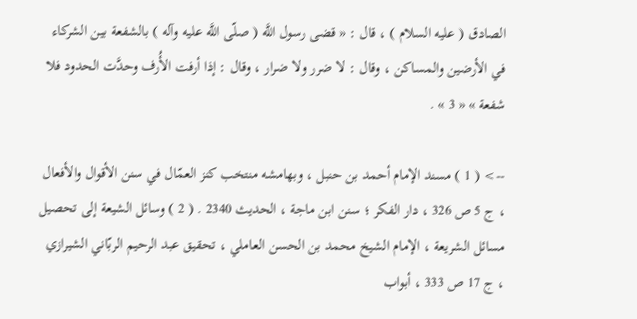الصادق ( عليه السلام ) ، قال : « قضى رسول اللَّه ( صلّى اللَّه عليه وآله ) بالشفعة بين الشركاء في الأرضين والمساكن ، وقال : لا ضرر ولا ضرار ، وقال : إذا أرفت الأُرف وحدَّت الحدود فلا شفعة » « 3 » .

--> ( 1 ) مسند الإمام أحمد بن حنبل ، وبهامشه منتخب كنز العمّال في سنن الأقوال والأفعال ، ج 5 ص 326 ، دار الفكر ؛ سنن ابن ماجة ، الحديث 2340 . ( 2 ) وسائل الشيعة إلى تحصيل مسائل الشريعة ، الإمام الشيخ محمد بن الحسن العاملي ، تحقيق عبد الرحيم الربّاني الشيرازي ، ج 17 ص 333 ، أبواب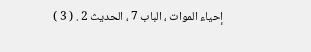إحياء الموات ، الباب 7 ، الحديث 2 . ( 3 )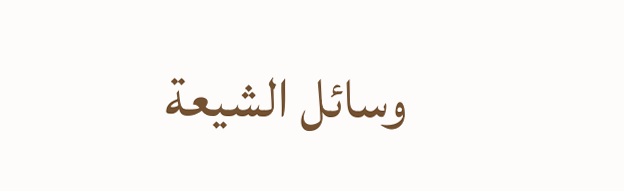وسائل الشيعة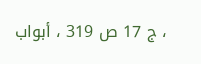، ج 17 ص 319 ، أبواب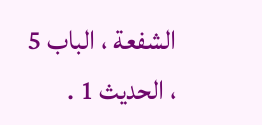الشفعة ، الباب 5 ، الحديث 1 .